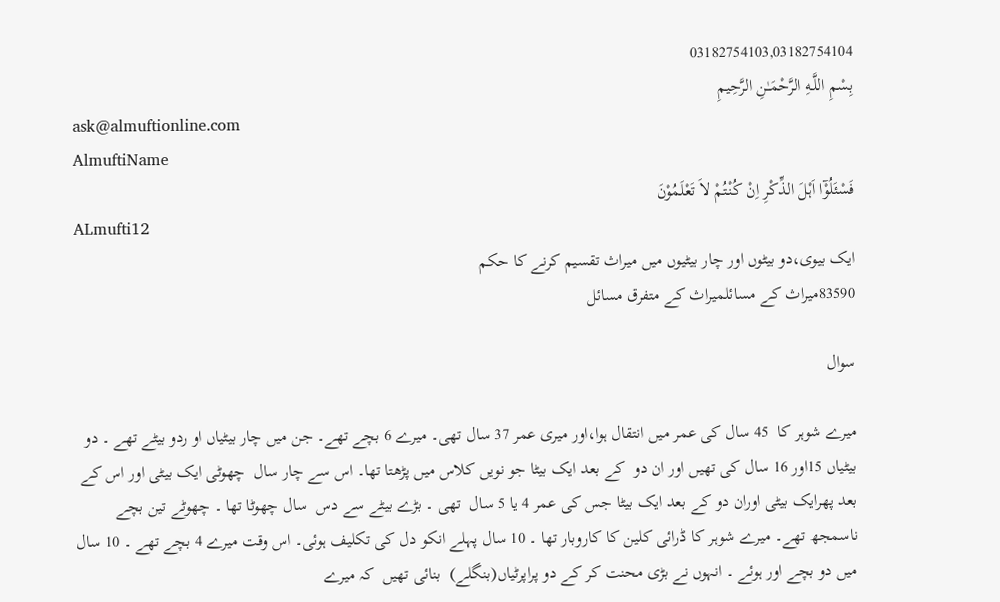03182754103,03182754104
بِسْمِ اللَّـهِ الرَّحْمَـٰنِ الرَّحِيمِ
ask@almuftionline.com
AlmuftiName
فَسْئَلُوْٓا اَہْلَ الذِّکْرِ اِنْ کُنْتُمْ لاَ تَعْلَمُوْنَ
ALmufti12
ایک بیوی،دو بیٹوں اور چار بیٹیوں میں میراث تقسیم کرنے کا حکم
83590میراث کے مسائلمیراث کے متفرق مسائل

سوال

میرے شوہر کا  45 سال کی عمر میں انتقال ہوا،اور میری عمر 37 سال تھی۔ میرے 6 بچے تھے۔ جن میں چار بیٹیاں او ردو بیٹے تھے ۔ دو بیٹیاں 15اور 16 سال کی تھیں اور ان دو  کے بعد ایک بیٹا جو نویں کلاس میں پڑھتا تھا۔ اس سے چار سال  چھوٹی ایک بیٹی اور اس کے بعد پھرایک بیٹی اوران دو کے بعد ایک بیٹا جس کی عمر 4 یا 5 سال  تھی ۔ بڑے بیٹے سے دس  سال چھوٹا تھا ۔ چھوٹے تین بچے ناسمجھ تھے۔ میرے شوہر کا ڈرائی کلین کا کاروبار تھا ۔ 10 سال پہلے انکو دل کی تکلیف ہوئی۔ اس وقت میرے 4 بچے تھے ۔ 10 سال میں دو بچے اور ہوئے ۔ انہوں نے بڑی محنت کر کے دو پراپرٹیاں(بنگلے)  بنائی تھیں  کہ میرے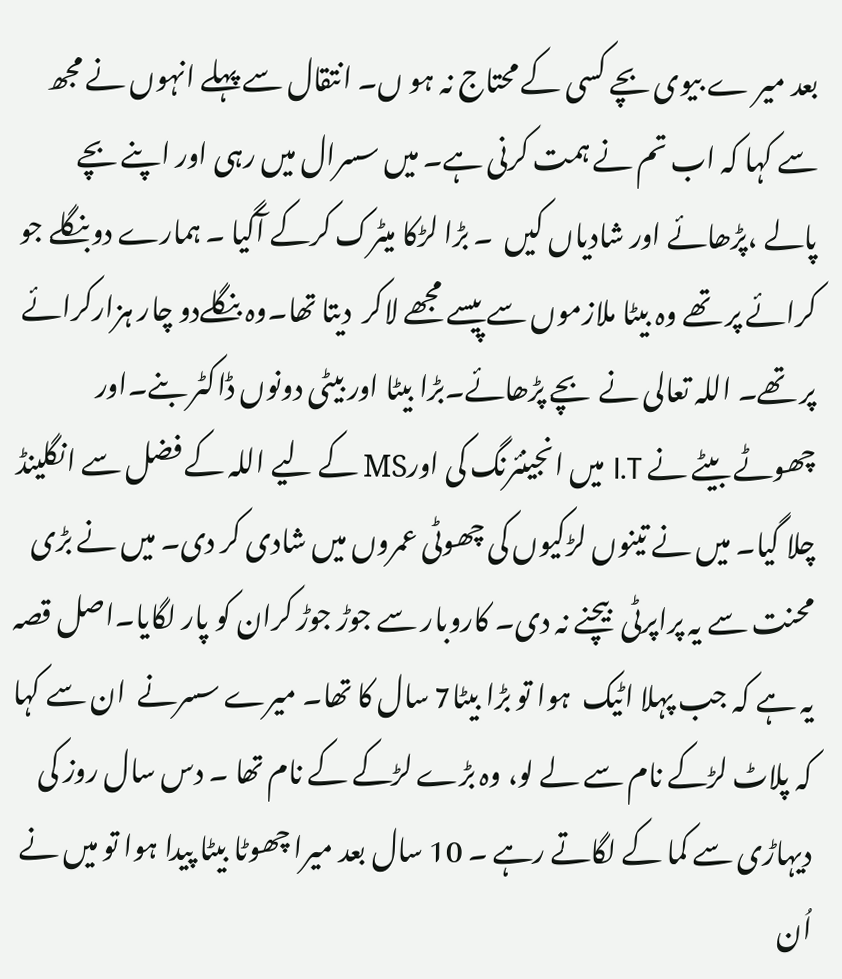بعد میر ے بیوی بچے کسی کے محتاج نہ ہو ں۔ انتقال سے پہلے انہوں نے مجھ سے کہا کہ اب تم نے ہمت کرنی ہے۔ میں سسرال میں رہی اور اپنے بچے پالے ،پڑھائے اور شادیاں کیں  ۔ بڑا لڑکا میٹرک کرکے آگیا ۔ ہمارے دوبنگلے جو کرائے پر تھے وہ بیٹا ملازموں سے پیسے مجھے لاکر  دیتا تھا۔وہ بنگلےدو چار ہزارکرائے پر تھے۔ اللہ تعالی نے  بچے پڑھائے۔بڑا بیٹا اور بیٹی دونوں ڈاکٹر بنے۔اور چھوٹے بیٹے نے I.T میں انجینئرنگ کی اورMS کے لیے اللہ کے فضل سے انگلینڈ چلا گیا۔ میں نے تینوں لڑکیوں کی چھوٹی عمروں میں شادی کر دی۔ میں نے بڑی محنت سے یہ پراپرٹی  بیچنے نہ دی۔ کاروبار سے جوڑ جوڑ کران کو پار لگایا۔اصل قصہ یہ ہے کہ جب پہلا اٹیک  ہوا تو بڑا بیٹا7 سال کا تھا۔ میرے سسرنے  ان سے کہا کہ پلاٹ لڑکے نام سے لے لو، وہ بڑے لڑکے کے نام تھا ۔ دس سال روز کی دیہاڑی سے کما کے لگاتے رہے ۔ 10 سال بعد میرا چھوٹا بیٹا پیدا ہوا تو میں نے اُن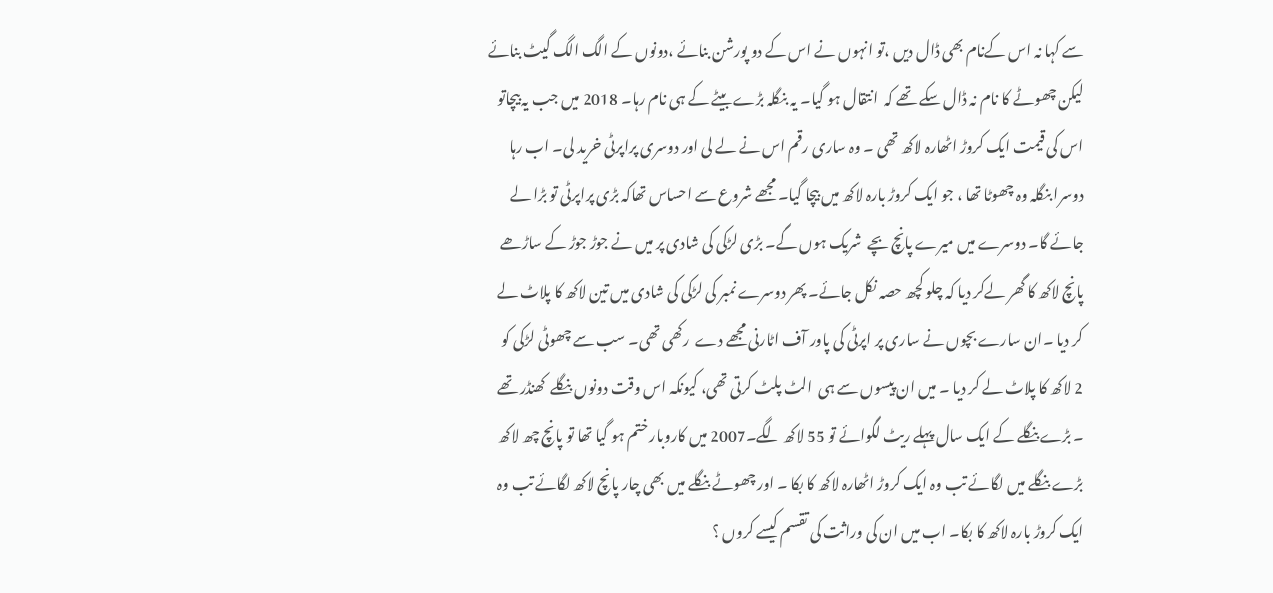سے کہا نہ اس کےنام بھی ڈال دیں ،تو انہوں نے اس کے دو پورشن بنائے ،دونوں کے الگ الگ گیٹ بنائے لیکن چھوٹے کا نام نہ ڈال سکے تھے کہ  انتقال ہو گیا۔ یہ بنگلہ بڑے بیٹے کے ہی نام رہا۔ 2018 میں جب یہ بیچاتو اس کی قیمت ایک کروڑ اٹھارہ لاکھ تھی ۔ وہ ساری رقم اس نے لے لی اور دوسری پراپرٹی خرید لی۔ اب رہا  دوسرا بنگلہ وہ چھوٹا تھا ، جو ایک کروڑ بارہ لاکھ میں بیچا گیا۔ مجھے شروع سے احساس تھاکہ بڑی پراپرٹی تو بڑا لے جائے گا۔ دوسرے میں میرے پانچ بچے  شریک ہوں گے۔ بڑی لڑکی کی شادی پر میں نے جوڑ جوڑ کے ساڑھے پانچ لاکھ کا گھر لےکر دیا کہ چلو کچھ حصہ نکل جائے۔ پھر دوسرے نمبر کی لڑکی کی شادی میں تین لاکھ کا پلاٹ لے کر دیا ۔ان سارے بچوں نے ساری پر اپرٹی کی پاور آف اٹارنی مجھے دے  رکھی تھی۔ سب سے چھوٹی لڑکی کو 2 لاکھ کا پلاٹ لے کر دیا ۔ میں ان پیسوں سے ہی  الٹ پلٹ کرتی تھی، کیونکہ اس وقت دونوں بنگلے  کھنڈر تھے ۔ بڑےبنگلے کے ایک سال پہلے ریٹ لگوائے تو 55 لاکھ لگے۔2007 میں کاروبار ختم ہو گیا تھا تو پانچ چھ لاکھ  بڑے بنگلے میں لگائے تب وہ ایک کروڑ اٹھارہ لاکھ کا بکا ۔ اور چھوٹے بنگلے میں بھی چار پانچ لاکھ لگائے تب وہ ایک کروڑ بارہ لاکھ کا بکا۔ اب میں ان کی وراثت کی تقسم کیسے کروں ؟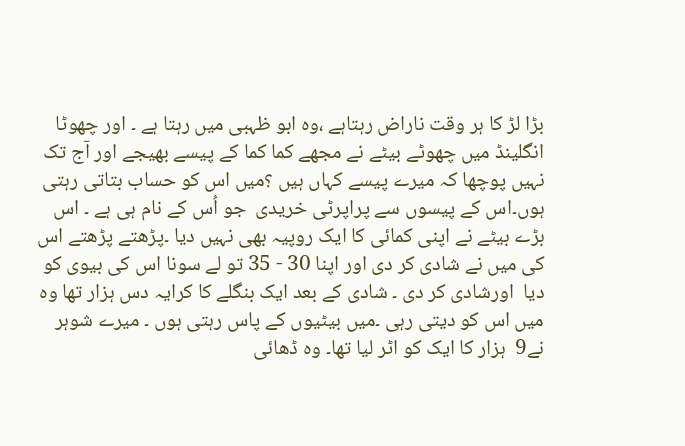بڑا لڑ کا ہر وقت ناراض رہتاہے ،وہ ابو ظہبی میں رہتا ہے ۔ اور چھوٹا انگلینڈ میں چھوٹے بیٹے نے مجھے کما کما کے پیسے بھیجے اور آج تک نہیں پوچھا کہ میرے پیسے کہاں ہیں ؟میں اس کو حساب بتاتی رہتی ہوں۔اس کے پیسوں سے پراپرٹی خریدی  جو اُس کے نام ہی ہے ۔ اس بڑے بیٹے نے اپنی کمائی کا ایک روپیہ بھی نہیں دیا ۔پڑھتے پڑھتے اس کی میں نے شادی کر دی اور اپنا 30 - 35 تو لے سونا اس کی بیوی کو دیا  اورشادی کر دی ۔ شادی کے بعد ایک بنگلے کا کرایہ دس ہزار تھا وہ میں اس کو دیتی رہی ۔میں بیٹیوں کے پاس رہتی ہوں ۔ میرے شوہر نے9  ہزار کا ایک کو اٹر لیا تھا۔ وہ ڈھائی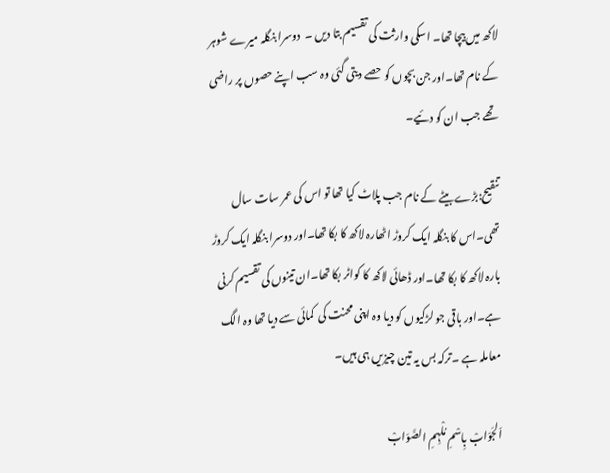لاکھ میں بیچا تھا۔ اسکی وارثت کی تقسیم بتا دیں ۔  دوسرا بنگلہ میرے شوہر کے نام تھا۔اور جن بچوں کو حصے دیتی گئی وہ سب اپنے حصوں پر راضی تھے جب ان کو دئیے۔

تنقیح:بڑے بیٹے کے نام جب پلاٹ کیا تھا تو اس کی عمر سات سال تھی۔اس کا بنگلہ ایک کروڑ اٹھارہ لاکھ کا بکا تھا۔اور دوسرا بنگلہ ایک کروڑ بارہ لاکھ کا بکا تھا۔اور ڈھائی لاکھ کا کواٹر بکا تھا۔ان تینوں کی تقسیم کرنی ہے۔اور باقی جو لڑکیوں کو دیا وہ اپنی محنت کی  کمائی سے دیا تھا وہ الگ معاملہ ہے ۔ترکہ بس یہ تین چیزیں ہی ہیں۔

اَلجَوَابْ بِاسْمِ مُلْہِمِ الصَّوَابْ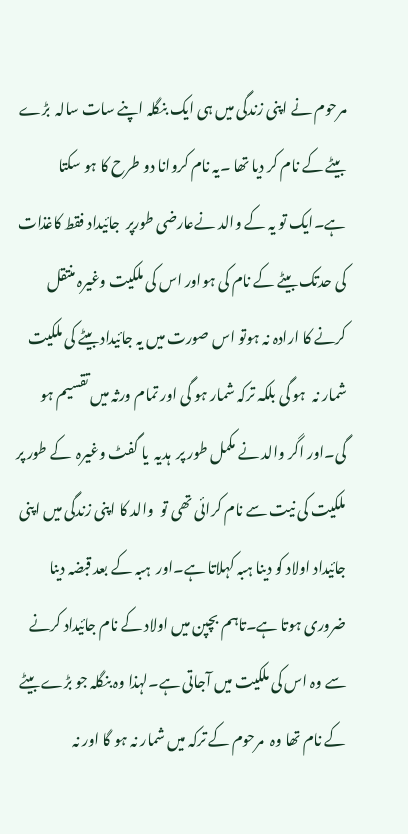مرحوم نے اپنی زندگی میں ہی ایک بنگلہ اپنے سات سالہ  بڑے بیٹے کے نام کر دیا تھا ۔یہ نام کروانا دو طرح کا ہو سکتا ہے۔ایک تو یہ کے والد نےعارضی طورپر  جائیداد فقط کاغذات کی حدتک بیٹے کے نام کی ہواور اس کی ملکیت وغیرہ منتقل کرنے کا ارادہ نہ ہوتو اس صورت میں یہ جائیداد بیٹے کی ملکیت شمار نہ  ہو گی بلکہ ترکہ شمار ہو گی اور تمام ورثہ میں تقسیم ہو گی۔اور اگر والد نے مکمل طور پر  ہدیہ  یا گفٹ وغیرہ  کے طور پر ملکیت کی نیت سے نام کرائی تھی تو  والد کا اپنی زندگی میں اپنی جائیداد اولاد کو دینا ہبہ کہلاتا ہے۔اور  ہبہ کے بعد قبضہ دینا ضروری ہوتا ہے۔تاہم بچپن میں اولاد کے نام جائیداد کرنے سے وہ اس کی ملکیت میں آجاتی ہے۔لہذا وہ بنگلہ جو بڑے بیٹے کے نام تھا وہ  مرحوم کے ترکہ میں شمار نہ ہو گا اور نہ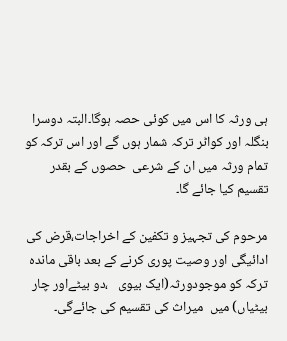ہی ورثہ کا اس میں کوئی حصہ ہوگا۔البتہ دوسرا بنگلہ اور کواٹر ترکہ شمار ہوں گے اور اس ترکہ کو تمام ورثہ میں ان کے شرعی  حصوں کے بقدر تقسیم کیا جائے گا۔

مرحوم کی تجہیز و تکفین کے اخراجات،قرض کی ادائیگی اور وصیت پوری کرنے کے بعد باقی ماندہ ترکہ کو موجودورثہ(ایک بیوی   ،دو بیٹےاور چار بیٹیاں) میں  میراث کی تقسیم کی جائےگی۔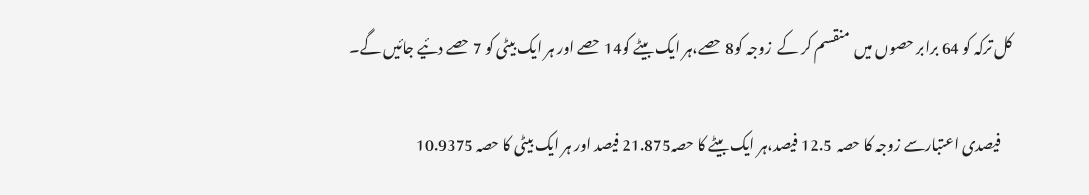کل ترکہ کو 64 برابر حصوں میں  منقسم کر کے  زوجہ کو8 حصے،ہر ایک بیٹے کو14 حصے اور ہر ایک بیٹی کو 7 حصے دئیے جائیں گے۔

    فیصدی اعتبارسے زوجہ کا حصہ  12.5 فیصد،ہر ایک بیٹے کا حصہ21.875 فیصد اور ہر ایک بیٹی کا حصہ 10.9375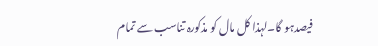فیصدہو گا۔لہذا کل مال کو مذکورہ تناسب سے تمام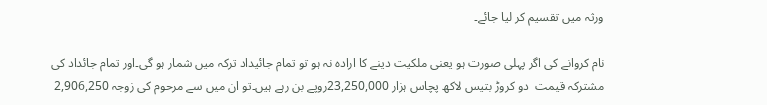ورثہ میں تقسیم کر لیا جائے۔

نام کروانے کی اگر پہلی صورت ہو یعنی ملکیت دینے کا ارادہ نہ ہو تو تمام جائیداد ترکہ میں شمار ہو گی۔اور تمام جائداد کی مشترکہ قیمت  دو کروڑ بتیس لاکھ پچاس ہزار 23,250,000روپے بن رہے ہیں۔تو ان میں سے مرحوم کی زوجہ 2,906,250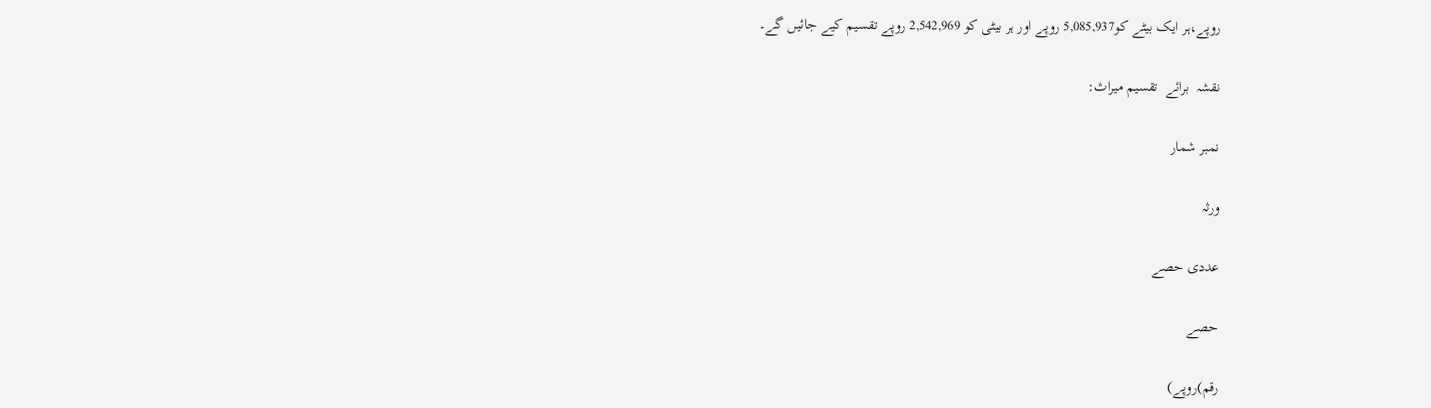روپے،ہر ایک بیٹے کو5,085,937 روپے اور ہر بیٹی کو 2,542,969 روپے تقسیم کیے جائیں گے۔

نقشہ  برائے  تقسیم میراث:

نمبر شمار

ورثہ

عددی حصے

حصے

رقم)روپے)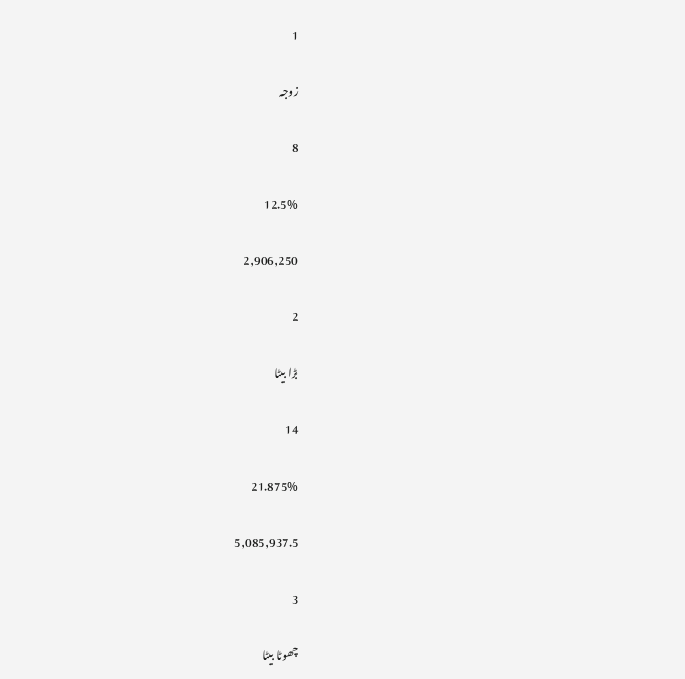1

زوجہ

8

12.5%

2,906,250

2

بڑا بیٹا

14

21.875%

5,085,937.5

3

چھوٹا بیٹا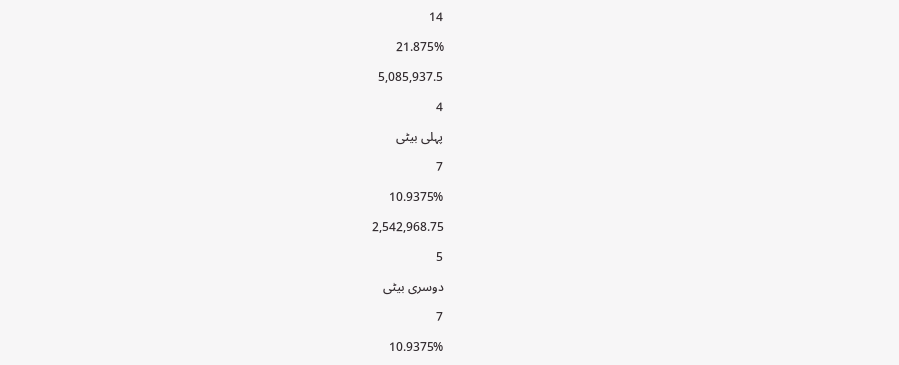14

21.875%

5,085,937.5

4

پہلی بیٹی

7

10.9375%

2,542,968.75

5

دوسری بیٹی

7

10.9375%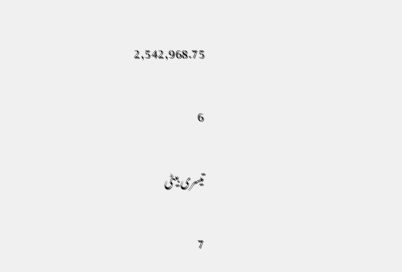2,542,968.75

6

تیسری بیٹی

7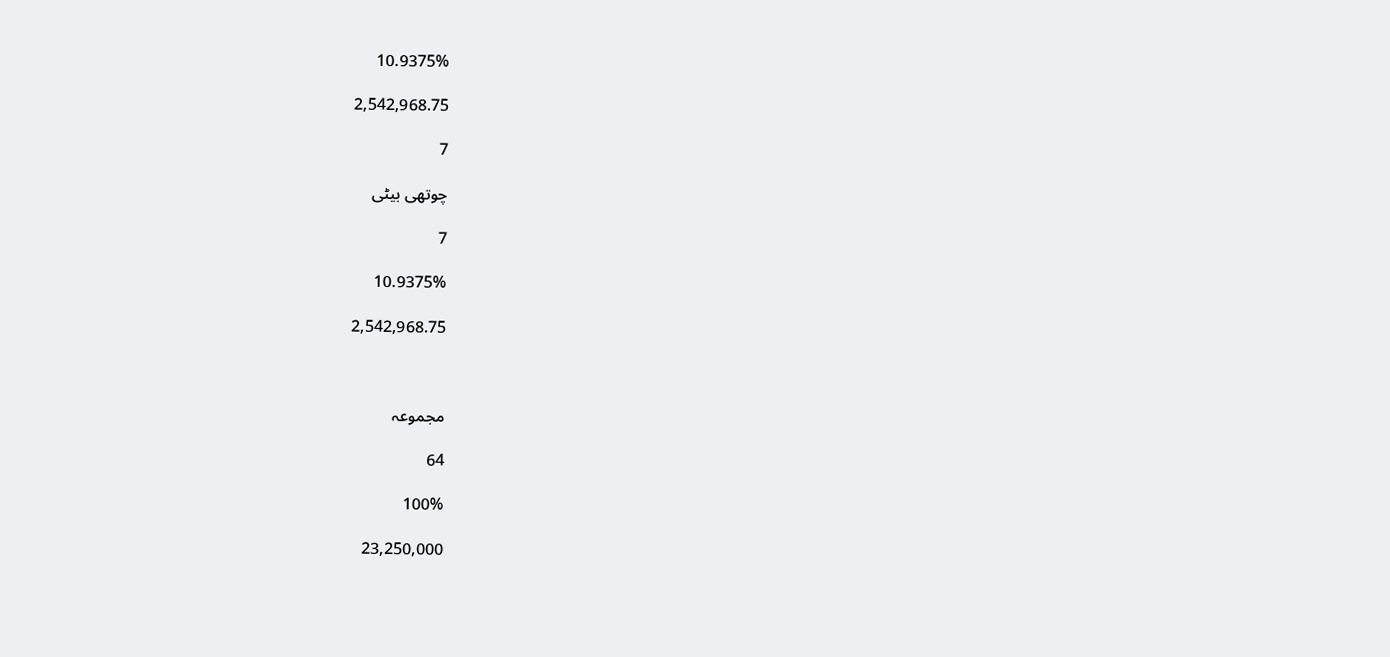10.9375%

2,542,968.75

7

چوتھی بیٹی

7

10.9375%

2,542,968.75



مجموعہ

64

100%

23,250,000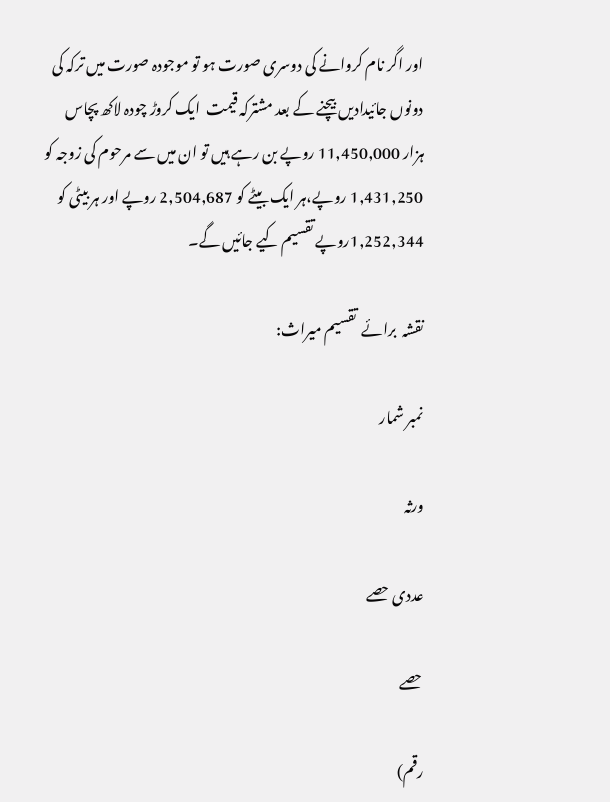اور اگر نام کروانے کی دوسری صورت ہو تو موجودہ صورت میں ترکہ کی دونوں جائیدادیں بیچنے کے بعد مشترکہ قیمت  ایک کروڑ چودہ لاکھ پچاس ہزار 11,450,000 روپے بن رہے ہیں تو ان میں سے مرحوم کی زوجہ کو 1,431,250 روپے،ہر ایک بیٹے کو 2,504,687 روپے اور ہر بیٹی کو 1,252,344روپے تقسیم کیے جائیں گے۔

نقشہ  برائے  تقسیم میراث:

نمبر شمار

ورثہ

عددی حصے

حصے

رقم)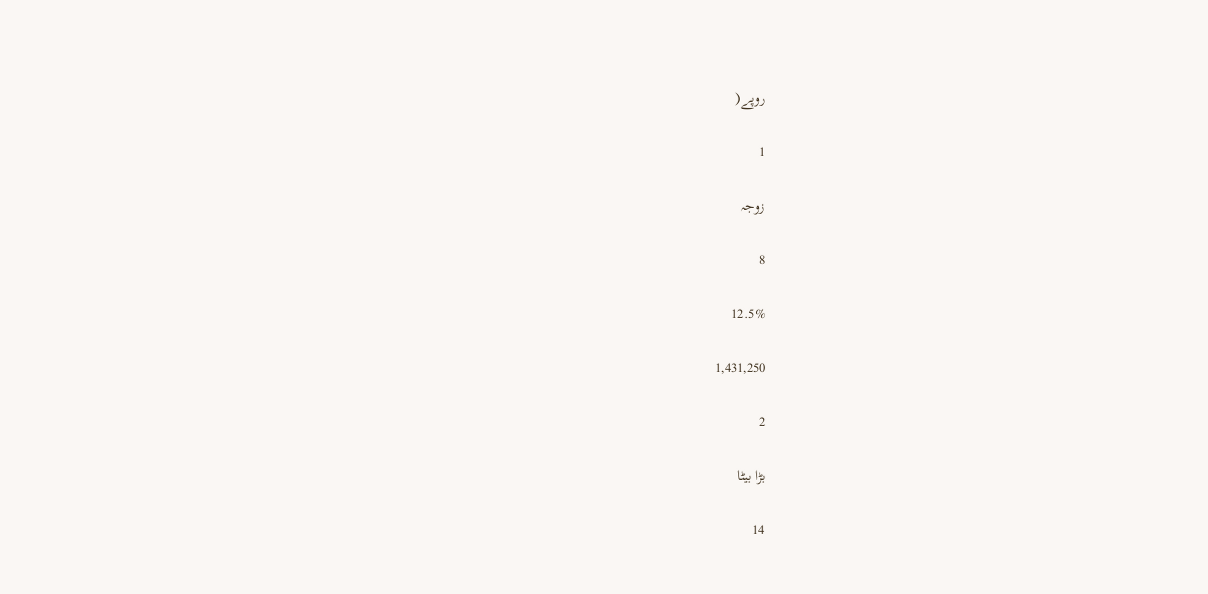روپے(

1

زوجہ

8

12.5%

1,431,250

2

بڑا بیٹا

14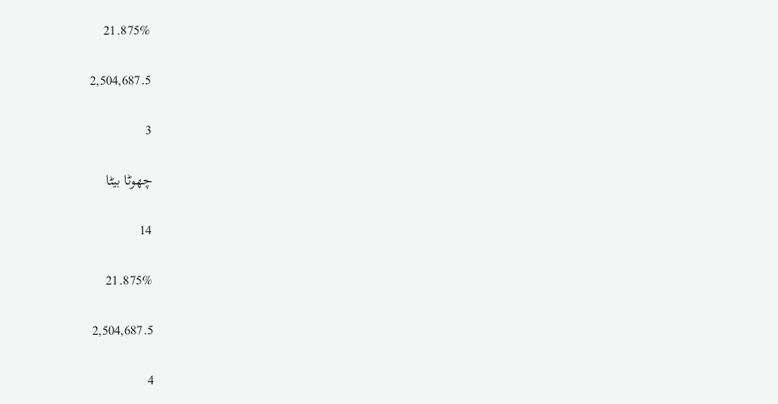21.875%

2,504,687.5

3

چھوٹا بیٹا

14

21.875%

2,504,687.5

4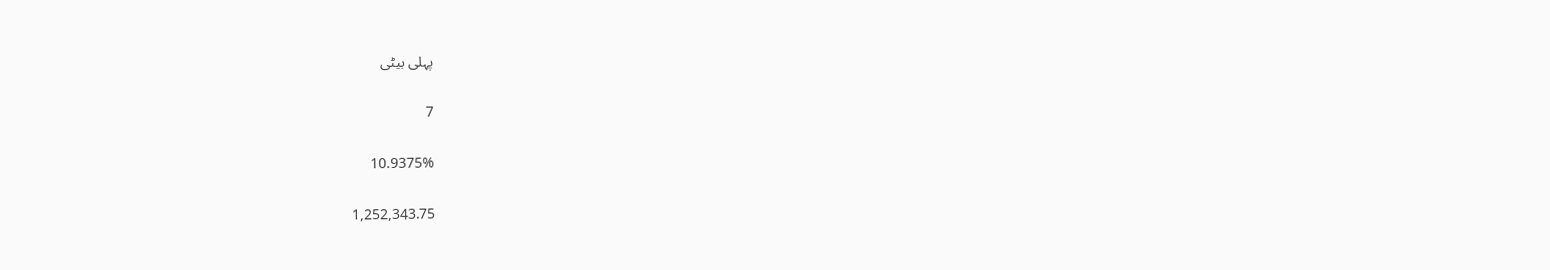پہلی بیٹی

7

10.9375%

1,252,343.75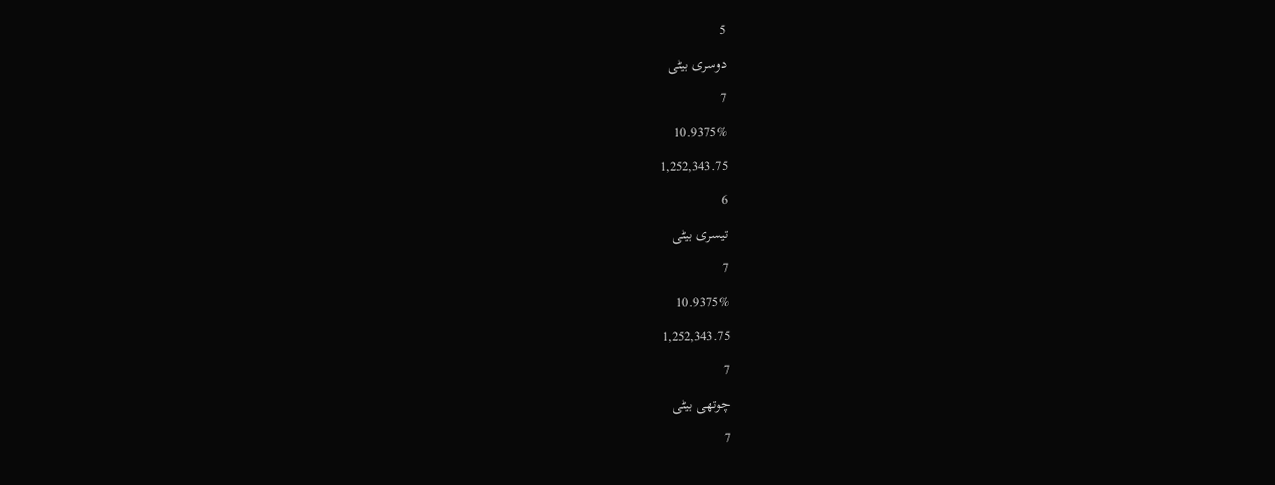5

دوسری بیٹی

7

10.9375%

1,252,343.75

6

تیسری بیٹی

7

10.9375%

1,252,343.75

7

چوتھی بیٹی

7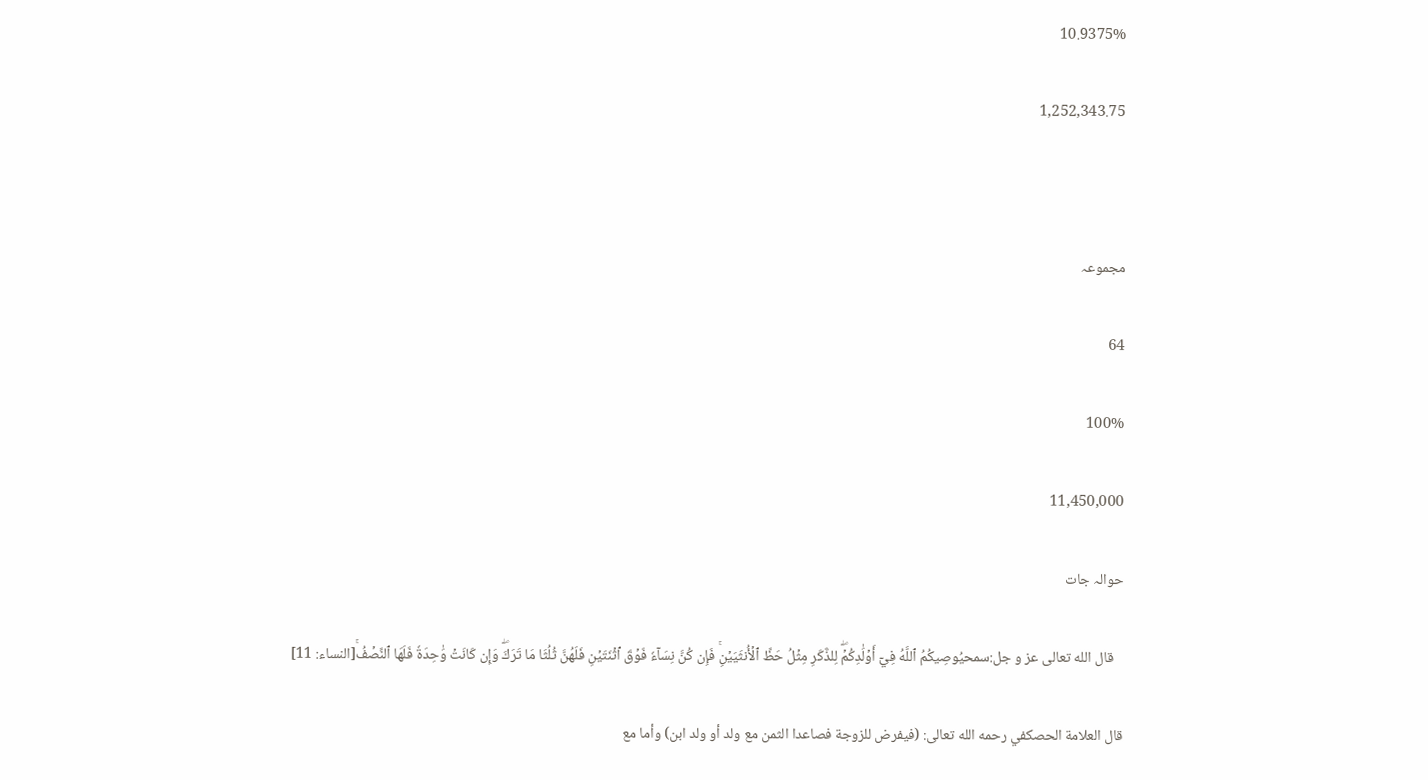10.9375%

1,252,343.75



مجموعہ

64

100%

11,450,000

حوالہ جات

   قال الله تعالى عز و جل:سمحيُوصِيكُمُ ٱللَّهُ فِيٓ أَوۡلَٰدِكُمۡۖ لِلذَّكَرِ مِثۡلُ حَظِّ ٱلۡأُنثَيَيۡنِۚ فَإِن كُنَّ نِسَآءٗ فَوۡقَ ٱثۡنَتَيۡنِ فَلَهُنَّ ثُلُثَا مَا تَرَكَۖ وَإِن كَانَتۡ وَٰحِدَةٗ فَلَهَا ٱلنِّصۡفُۚ[النساء: 11]

قال العلامة الحصكفي رحمه الله تعالى: (فيفرض للزوجة فصاعدا الثمن مع ولد أو ولد ابن) وأما مع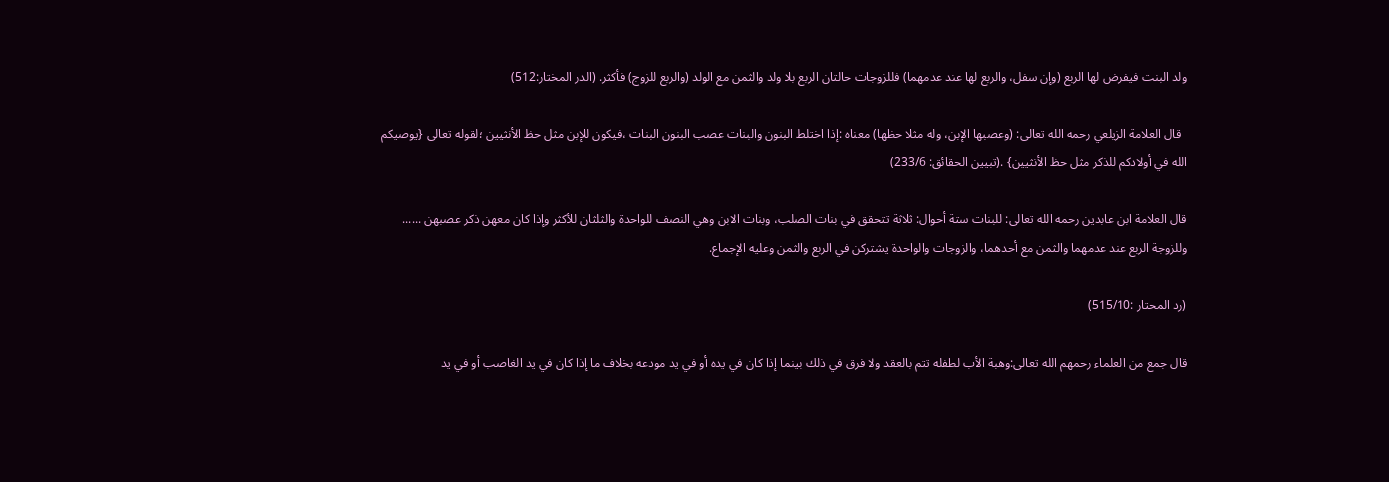ولد البنت فيفرض لها الربع (وإن سفل، والربع لها عند عدمهما) فللزوجات حالتان الربع بلا ولد والثمن مع الولد (والربع للزوج) فأكثر. (الدر المختار:512)

  قال العلامة الزيلعي رحمه الله تعالى: (وعصبها الإبن، وله مثلا حظها) معناه :إذا اختلط البنون والبنات عصب البنون البنات ،فيكون للإبن مثل حظ الأنثيين ؛لقوله تعالى {يوصيكم الله في أولادكم للذكر مثل حظ الأنثيين} .(تبيين الحقائق: 233/6)

قال العلامة ابن عابدين رحمه الله تعالى: للبنات ‌ستة ‌أحوال: ثلاثة تتحقق في بنات الصلب، وبنات الابن وهي النصف للواحدة والثلثان للأكثر وإذا كان معهن ذكر عصبهن ...... وللزوجة الربع عند عدمهما والثمن مع أحدهما، والزوجات والواحدة يشتركن في الربع والثمن وعليه الإجماع.

(رد المحتار :515/10)

قال جمع من العلماء رحمهم الله تعالى:وهبة ‌الأب لطفله تتم بالعقد ولا فرق في ذلك بينما إذا كان في يده أو في يد مودعه بخلاف ما إذا كان في يد الغاصب أو في يد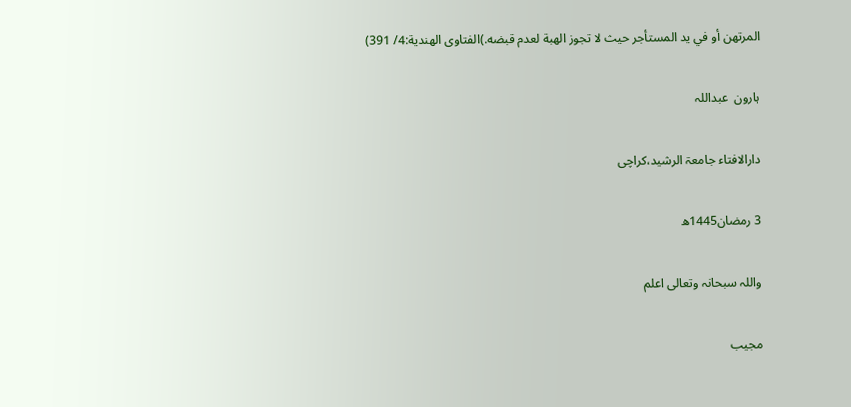المرتهن أو في يد المستأجر حيث لا تجوز الهبة لعدم قبضه.)الفتاوى الهندية:4/ 391)

ہارون  عبداللہ

دارالافتاء جامعۃ الرشید،کراچی

3 رمضان1445ھ

واللہ سبحانہ وتعالی اعلم

مجیب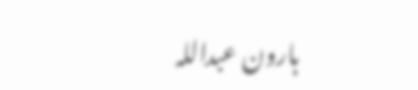ہارون عبداللہ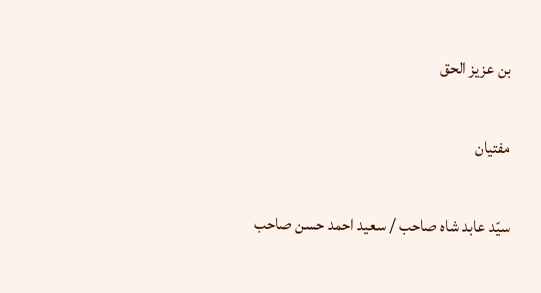بن عزیز الحق

مفتیان

سیّد عابد شاہ صاحب / سعید احمد حسن صاحب